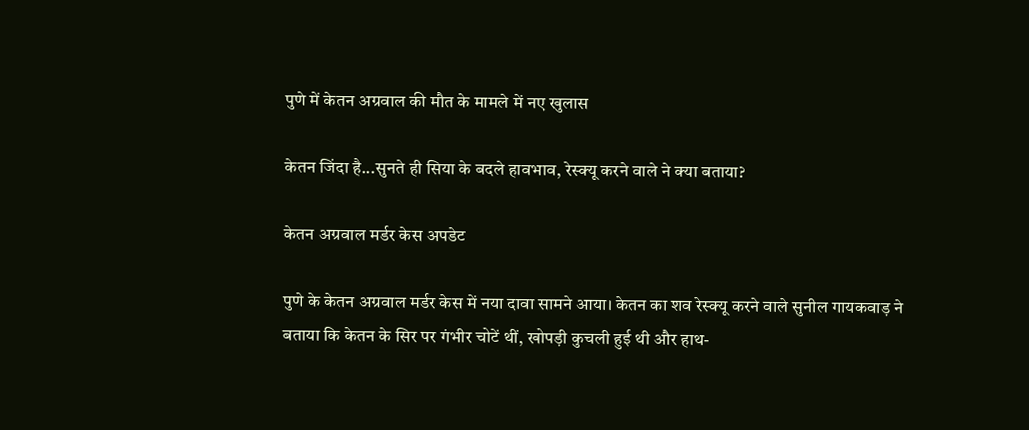पुणे में केतन अग्रवाल की मौत के मामले में नए खुलास

केतन जिंदा है...सुनते ही सिया के बदले हावभाव, रेस्क्यू करने वाले ने क्या बताया?

केतन अग्रवाल मर्डर केस अपडेट

पुणे के केतन अग्रवाल मर्डर केस में नया दावा सामने आया। केतन का शव रेस्क्यू करने वाले सुनील गायकवाड़ ने बताया कि केतन के सिर पर गंभीर चोटें थीं, खोपड़ी कुचली हुई थी और हाथ-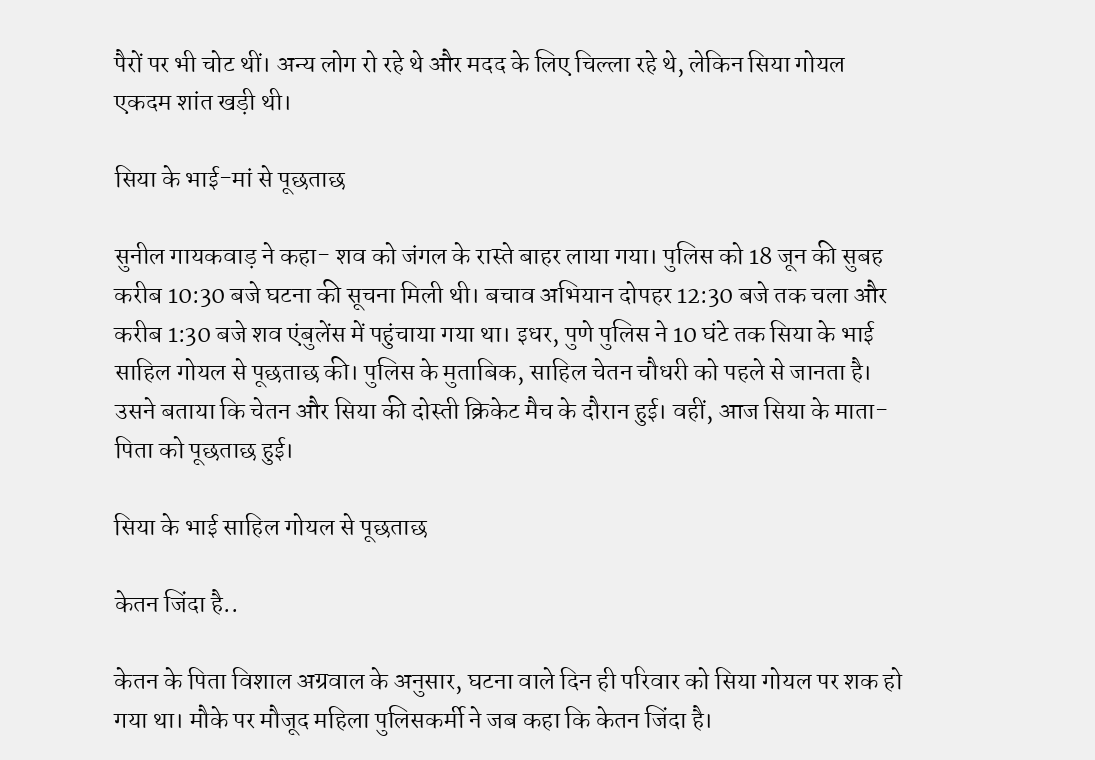पैरों पर भी चोट थीं। अन्य लोग रो रहे थे और मदद के लिए चिल्ला रहे थे, लेकिन सिया गोयल एकदम शांत खड़ी थी।

सिया के भाई-मां से पूछताछ

सुनील गायकवाड़ ने कहा- शव को जंगल के रास्ते बाहर लाया गया। पुलिस को 18 जून की सुबह करीब 10:30 बजे घटना की सूचना मिली थी। बचाव अभियान दोपहर 12:30 बजे तक चला और करीब 1:30 बजे शव एंबुलेंस में पहुंचाया गया था। इधर, पुणे पुलिस ने 10 घंटे तक सिया के भाई साहिल गोयल से पूछताछ की। पुलिस के मुताबिक, साहिल चेतन चौधरी को पहले से जानता है। उसने बताया कि चेतन और सिया की दोस्ती क्रिकेट मैच के दौरान हुई। वहीं, आज सिया के माता-पिता को पूछताछ हुई।

सिया के भाई साहिल गोयल से पूछताछ

केतन जिंदा है..

केतन के पिता विशाल अग्रवाल के अनुसार, घटना वाले दिन ही परिवार को सिया गोयल पर शक हो गया था। मौके पर मौजूद महिला पुलिसकर्मी ने जब कहा कि केतन जिंदा है।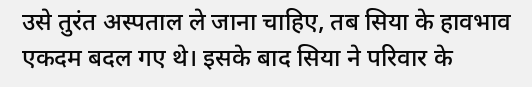उसे तुरंत अस्पताल ले जाना चाहिए, तब सिया के हावभाव एकदम बदल गए थे। इसके बाद सिया ने परिवार के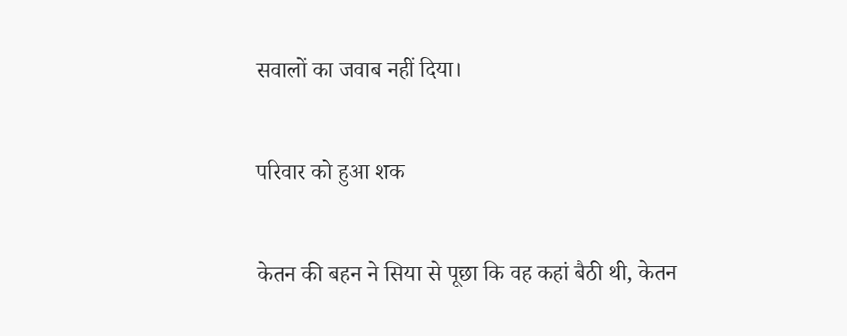सवालों का जवाब नहीं दिया।

परिवार को हुआ शक

केतन की बहन ने सिया से पूछा कि वह कहां बैठी थी, केतन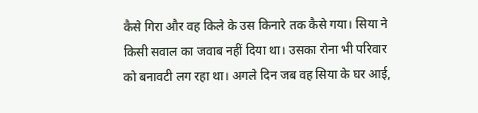कैसे गिरा और वह किले के उस किनारे तक कैसे गया। सिया ने किसी सवाल का जवाब नहीं दिया था। उसका रोना भी परिवार को बनावटी लग रहा था। अगले दिन जब वह सिया के घर आई,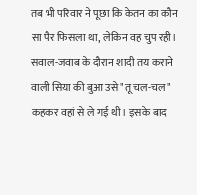तब भी परिवार ने पूछा कि केतन का कौन सा पैर फिसला था, लेकिन वह चुप रही। सवाल-जवाब के दौरान शादी तय कराने वाली सिया की बुआ उसे "तू चल-चल" कहकर वहां से ले गई थी। इसके बाद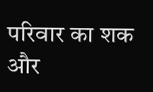परिवार का शक और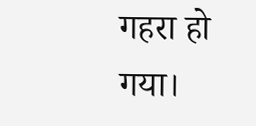गहरा हो गया।